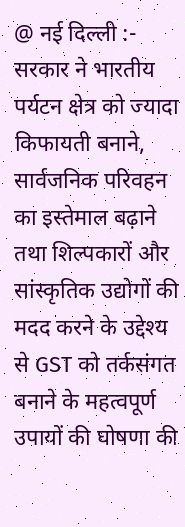@ नई दिल्ली :-
सरकार ने भारतीय पर्यटन क्षेत्र को ज्यादा किफायती बनाने, सार्वजनिक परिवहन का इस्तेमाल बढ़ाने तथा शिल्पकारों और सांस्कृतिक उद्योगों की मदद करने के उद्देश्य से GST को तर्कसंगत बनाने के महत्वपूर्ण उपायों की घोषणा की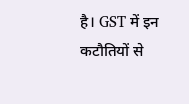है। GST में इन कटौतियों से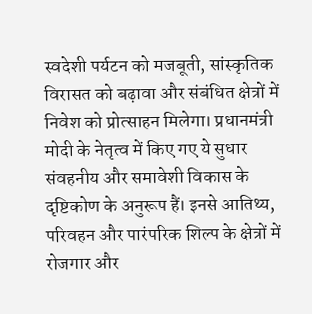स्वदेशी पर्यटन को मजबूती, सांस्कृतिक विरासत को बढ़ावा और संबंधित क्षेत्रों में निवेश को प्रोत्साहन मिलेगा। प्रधानमंत्री मोदी के नेतृत्व में किए गए ये सुधार संवहनीय और समावेशी विकास के दृष्टिकोण के अनुरूप हैं। इनसे आतिथ्य, परिवहन और पारंपरिक शिल्प के क्षेत्रों में रोजगार और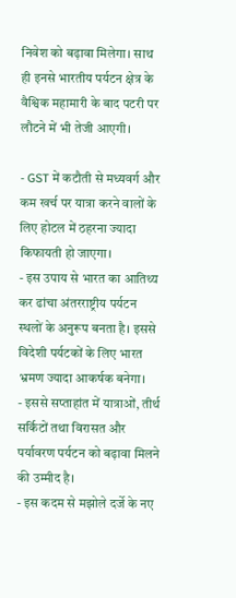निवेश को बढ़ावा मिलेगा। साथ ही इनसे भारतीय पर्यटन क्षेत्र के वैश्विक महामारी के बाद पटरी पर लौटने में भी तेजी आएगी।

- GST में कटौती से मध्यवर्ग और कम खर्च पर यात्रा करने वालों के लिए होटल में ठहरना ज्यादा किफायती हो जाएगा।
- इस उपाय से भारत का आतिथ्य कर ढांचा अंतरराष्ट्रीय पर्यटन स्थलों के अनुरूप बनता है। इससे विदेशी पर्यटकों के लिए भारत भ्रमण ज्यादा आकर्षक बनेगा।
- इससे सप्ताहांत में यात्राओं, तीर्थ सर्किटों तथा विरासत और पर्यावरण पर्यटन को बढ़ावा मिलने की उम्मीद है।
- इस कदम से मझोले दर्जे के नए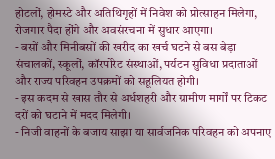होटलों, होमस्टे और अतिथिगृहों में निवेश को प्रोत्साहन मिलेगा, रोजगार पैदा होंगे और अवसंरचना में सुधार आएगा।
- बसों और मिनीबसों की खरीद का खर्च घटने से बस बेड़ा संचालकों, स्कूलों, कॉरपोरेट संस्थाओं, पर्यटन सुविधा प्रदाताओं और राज्य परिवहन उपक्रमों को सहूलियत होगी।
- इस कदम से खास तौर से अर्धशहरी और ग्रामीण मार्गों पर टिकट दरों को घटाने में मदद मिलेगी।
- निजी वाहनों के बजाय साझा या सार्वजनिक परिवहन को अपनाए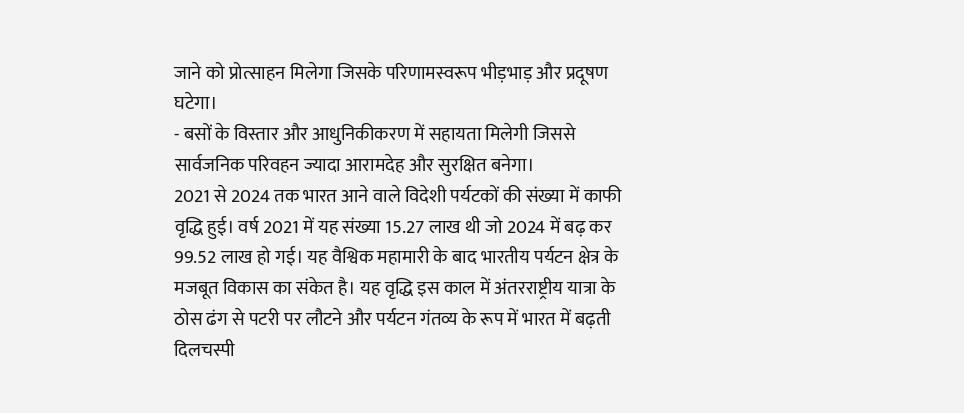जाने को प्रोत्साहन मिलेगा जिसके परिणामस्वरूप भीड़भाड़ और प्रदूषण घटेगा।
- बसों के विस्तार और आधुनिकीकरण में सहायता मिलेगी जिससे सार्वजनिक परिवहन ज्यादा आरामदेह और सुरक्षित बनेगा।
2021 से 2024 तक भारत आने वाले विदेशी पर्यटकों की संख्या में काफी वृद्धि हुई। वर्ष 2021 में यह संख्या 15.27 लाख थी जो 2024 में बढ़ कर 99.52 लाख हो गई। यह वैश्विक महामारी के बाद भारतीय पर्यटन क्षेत्र के मजबूत विकास का संकेत है। यह वृद्धि इस काल में अंतरराष्ट्रीय यात्रा के ठोस ढंग से पटरी पर लौटने और पर्यटन गंतव्य के रूप में भारत में बढ़ती दिलचस्पी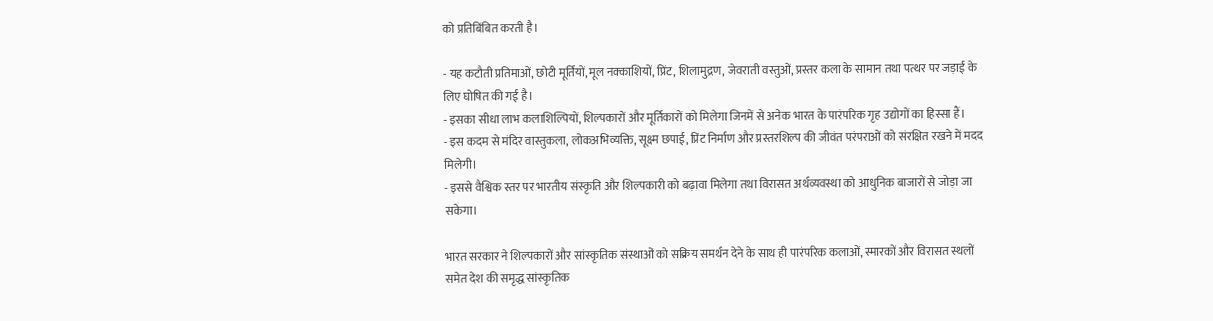को प्रतिबिंबित करती है।

- यह कटौती प्रतिमाओं, छोटी मूर्तियों, मूल नक्काशियों, प्रिंट, शिलामुद्रण, जेवराती वस्तुओं, प्रस्तर कला के सामान तथा पत्थर पर जड़ाई के लिए घोषित की गई है।
- इसका सीधा लाभ कलाशिल्पियों, शिल्पकारों और मूर्तिकारों को मिलेगा जिनमें से अनेक भारत के पारंपरिक गृह उद्योगों का हिस्सा हैं।
- इस कदम से मंदिर वास्तुकला, लोकअभिव्यक्ति, सूक्ष्म छपाई, प्रिंट निर्माण और प्रस्तरशिल्प की जीवंत परंपराओं को संरक्षित रखने में मदद मिलेगी।
- इससे वैश्विक स्तर पर भारतीय संस्कृति और शिल्पकारी को बढ़ावा मिलेगा तथा विरासत अर्थव्यवस्था को आधुनिक बाजारों से जोड़ा जा सकेगा।

भारत सरकार ने शिल्पकारों और सांस्कृतिक संस्थाओं को सक्रिय समर्थन देने के साथ ही पारंपरिक कलाओं, स्मारकों और विरासत स्थलों समेत देश की समृद्ध सांस्कृतिक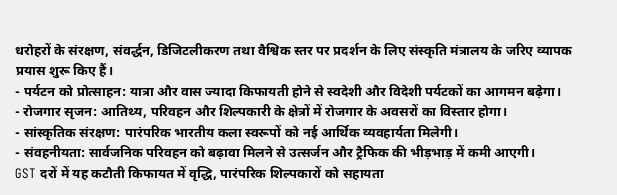धरोहरों के संरक्षण, संवर्द्धन, डिजिटलीकरण तथा वैश्विक स्तर पर प्रदर्शन के लिए संस्कृति मंत्रालय के जरिए व्यापक प्रयास शुरू किए हैं।
- पर्यटन को प्रोत्साहन: यात्रा और वास ज्यादा किफायती होने से स्वदेशी और विदेशी पर्यटकों का आगमन बढ़ेगा।
- रोजगार सृजन: आतिथ्य, परिवहन और शिल्पकारी के क्षेत्रों में रोजगार के अवसरों का विस्तार होगा।
- सांस्कृतिक संरक्षण: पारंपरिक भारतीय कला स्वरूपों को नई आर्थिक व्यवहार्यता मिलेगी।
- संवहनीयता: सार्वजनिक परिवहन को बढ़ावा मिलने से उत्सर्जन और ट्रैफिक की भीड़भाड़ में कमी आएगी।
GST दरों में यह कटौती किफायत में वृद्धि, पारंपरिक शिल्पकारों को सहायता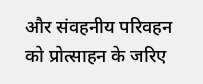और संवहनीय परिवहन को प्रोत्साहन के जरिए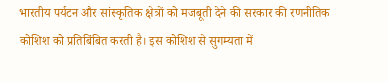भारतीय पर्यटन और सांस्कृतिक क्षेत्रों को मजबूती देने की सरकार की रणनीतिक कोशिश को प्रतिबिंबित करती है। इस कोशिश से सुगम्यता में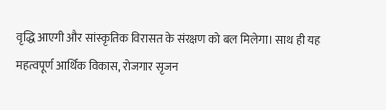वृद्धि आएगी और सांस्कृतिक विरासत के संरक्षण को बल मिलेगा। साथ ही यह महत्वपूर्ण आर्थिक विकास, रोजगार सृजन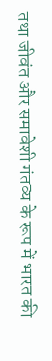तथा जीवंत और समावेशी गंतव्य के रूप में भारत की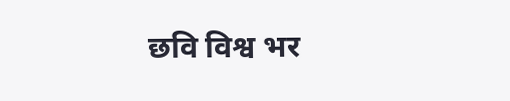छवि विश्व भर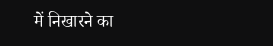में निखारने का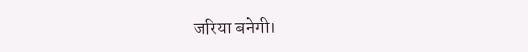जरिया बनेगी।